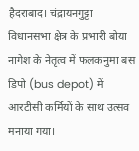हैदराबाद। चंद्रायनगुट्टा विधानसभा क्षेत्र के प्रभारी बोया नागेश के नेतृत्व में फलकनुमा बस डिपो (bus depot) में आरटीसी कर्मियों के साथ उत्सव मनाया गया।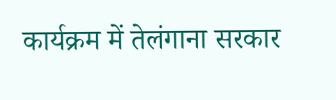कार्यक्रम में तेलंगाना सरकार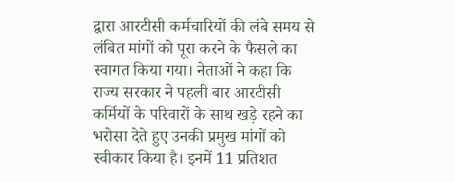द्वारा आरटीसी कर्मचारियों की लंबे समय से लंबित मांगों को पूरा करने के फैसले का स्वागत किया गया। नेताओं ने कहा कि राज्य सरकार ने पहली बार आरटीसी कर्मियों के परिवारों के साथ खड़े रहने का भरोसा देते हुए उनकी प्रमुख मांगों को स्वीकार किया है। इनमें 11 प्रतिशत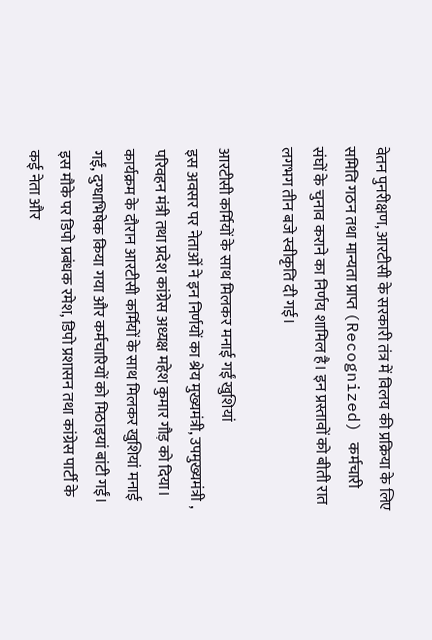वेतन पुनरीक्षण, आरटीसी के सरकारी तंत्र में विलय की प्रक्रिया के लिए समिति गठन तथा मान्यता प्राप्त (Recognized) कर्मचारी संघों के चुनाव कराने का निर्णय शामिल है। इन प्रस्तावों को बीती रात लगभग तीन बजे स्वीकृति दी गई।

आरटीसी कर्मियों के साथ मिलकर मनाई गईं खुशियां
इस अवसर पर नेताओं ने इन निर्णयों का श्रेय मुख्यमंत्री, उपमुख्यमंत्री , परिवहन मंत्री तथा प्रदेश कांग्रेस अध्यक्ष महेश कुमार गौड़ को दिया। कार्यक्रम के दौरान आरटीसी कर्मियों के साथ मिलकर खुशियां मनाई गईं, दुग्धाभिषेक किया गया और कर्मचारियों को मिठाइयां बांटी गईं। इस मौके पर डिपो प्रबंधक रमेश, डिपो प्रशासन तथा कांग्रेस पार्टी के कई नेता और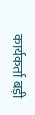कार्यकर्ता बड़ी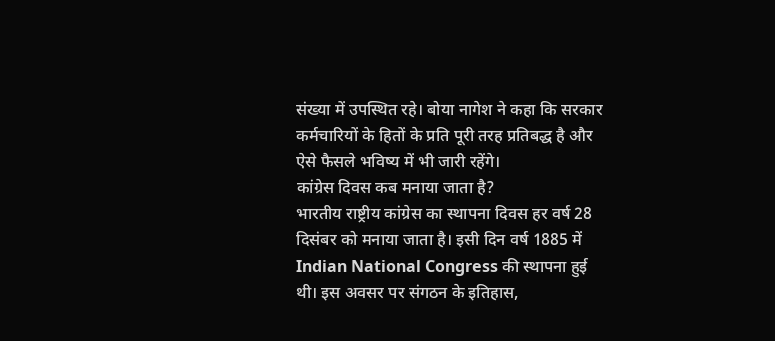संख्या में उपस्थित रहे। बोया नागेश ने कहा कि सरकार कर्मचारियों के हितों के प्रति पूरी तरह प्रतिबद्ध है और ऐसे फैसले भविष्य में भी जारी रहेंगे।
कांग्रेस दिवस कब मनाया जाता है?
भारतीय राष्ट्रीय कांग्रेस का स्थापना दिवस हर वर्ष 28 दिसंबर को मनाया जाता है। इसी दिन वर्ष 1885 में Indian National Congress की स्थापना हुई थी। इस अवसर पर संगठन के इतिहास,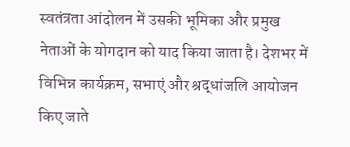स्वतंत्रता आंदोलन में उसकी भूमिका और प्रमुख नेताओं के योगदान को याद किया जाता है। देशभर में विभिन्न कार्यक्रम, सभाएं और श्रद्धांजलि आयोजन किए जाते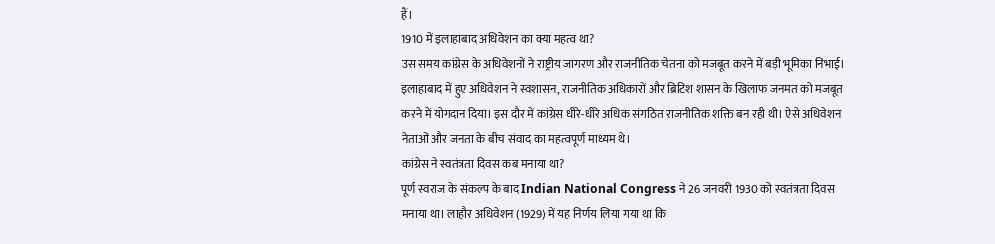हैं।
1910 में इलाहाबाद अधिवेशन का क्या महत्व था?
उस समय कांग्रेस के अधिवेशनों ने राष्ट्रीय जागरण और राजनीतिक चेतना को मजबूत करने में बड़ी भूमिका निभाई। इलाहाबाद में हुए अधिवेशन ने स्वशासन, राजनीतिक अधिकारों और ब्रिटिश शासन के खिलाफ जनमत को मजबूत करने में योगदान दिया। इस दौर में कांग्रेस धीरे-धीरे अधिक संगठित राजनीतिक शक्ति बन रही थी। ऐसे अधिवेशन नेताओं और जनता के बीच संवाद का महत्वपूर्ण माध्यम थे।
कांग्रेस ने स्वतंत्रता दिवस कब मनाया था?
पूर्ण स्वराज के संकल्प के बाद Indian National Congress ने 26 जनवरी 1930 को स्वतंत्रता दिवस मनाया था। लाहौर अधिवेशन (1929) में यह निर्णय लिया गया था कि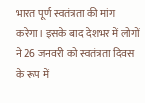भारत पूर्ण स्वतंत्रता की मांग करेगा। इसके बाद देशभर में लोगों ने 26 जनवरी को स्वतंत्रता दिवस के रूप में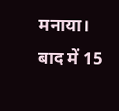मनाया। बाद में 15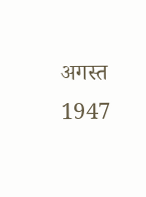अगस्त 1947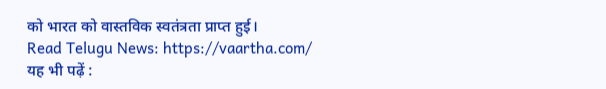को भारत को वास्तविक स्वतंत्रता प्राप्त हुई।
Read Telugu News: https://vaartha.com/
यह भी पढ़ें :